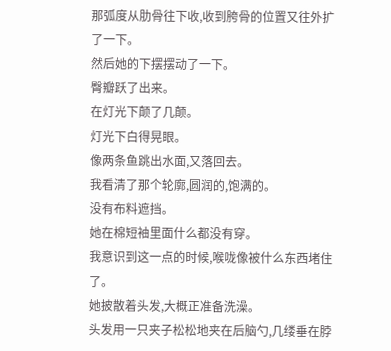那弧度从肋骨往下收,收到胯骨的位置又往外扩了一下。
然后她的下摆摆动了一下。
臀瓣跃了出来。
在灯光下颠了几颠。
灯光下白得晃眼。
像两条鱼跳出水面,又落回去。
我看清了那个轮廓,圆润的,饱满的。
没有布料遮挡。
她在棉短袖里面什么都没有穿。
我意识到这一点的时候,喉咙像被什么东西堵住了。
她披散着头发,大概正准备洗澡。
头发用一只夹子松松地夹在后脑勺,几缕垂在脖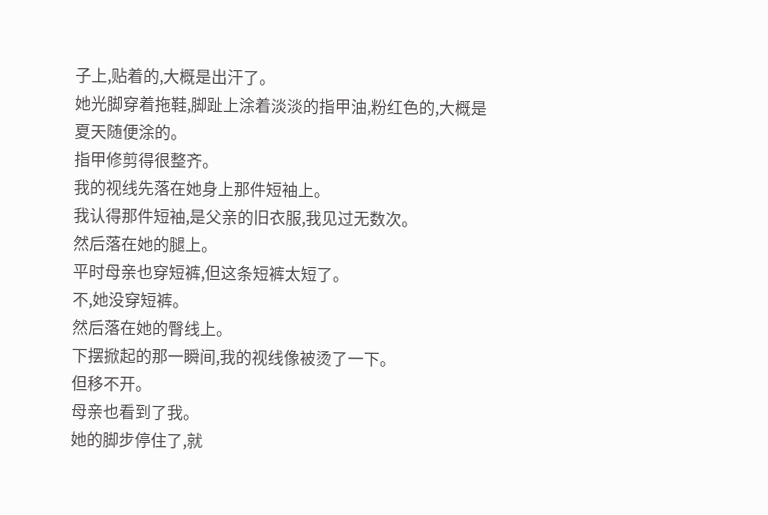子上,贴着的,大概是出汗了。
她光脚穿着拖鞋,脚趾上涂着淡淡的指甲油,粉红色的,大概是夏天随便涂的。
指甲修剪得很整齐。
我的视线先落在她身上那件短袖上。
我认得那件短袖,是父亲的旧衣服,我见过无数次。
然后落在她的腿上。
平时母亲也穿短裤,但这条短裤太短了。
不,她没穿短裤。
然后落在她的臀线上。
下摆掀起的那一瞬间,我的视线像被烫了一下。
但移不开。
母亲也看到了我。
她的脚步停住了,就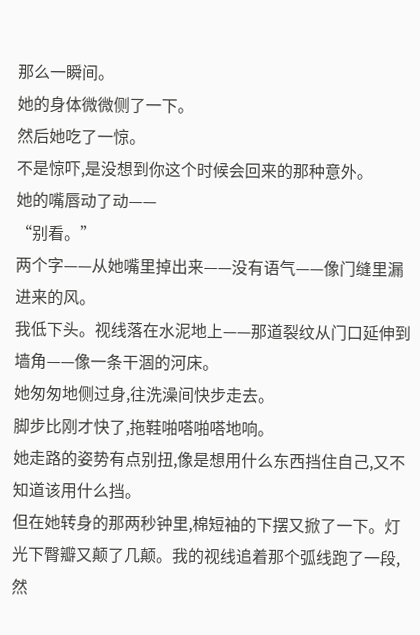那么一瞬间。
她的身体微微侧了一下。
然后她吃了一惊。
不是惊吓,是没想到你这个时候会回来的那种意外。
她的嘴唇动了动——
“别看。”
两个字——从她嘴里掉出来——没有语气——像门缝里漏进来的风。
我低下头。视线落在水泥地上——那道裂纹从门口延伸到墙角——像一条干涸的河床。
她匆匆地侧过身,往洗澡间快步走去。
脚步比刚才快了,拖鞋啪嗒啪嗒地响。
她走路的姿势有点别扭,像是想用什么东西挡住自己,又不知道该用什么挡。
但在她转身的那两秒钟里,棉短袖的下摆又掀了一下。灯光下臀瓣又颠了几颠。我的视线追着那个弧线跑了一段,然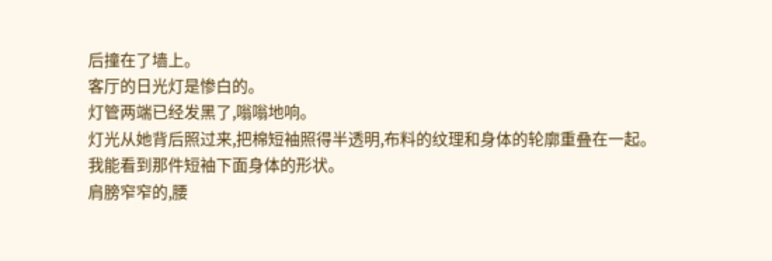后撞在了墙上。
客厅的日光灯是惨白的。
灯管两端已经发黑了,嗡嗡地响。
灯光从她背后照过来,把棉短袖照得半透明,布料的纹理和身体的轮廓重叠在一起。
我能看到那件短袖下面身体的形状。
肩膀窄窄的,腰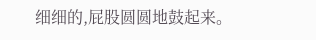细细的,屁股圆圆地鼓起来。